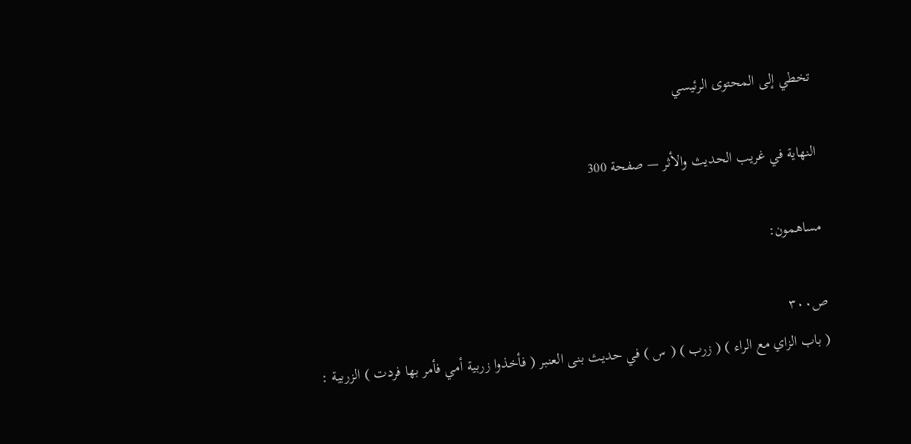تخطي إلى المحتوى الرئيسي

النهاية في غريب الحديث والأثر — صفحة 300

مساهمون:

ص٣٠٠
( باب الزاي مع الراء ) ( زرب ) ( س ) في حديث بنى العنبر ( فأخذوا زربية أمي فأمر بها فردت ) الزربية :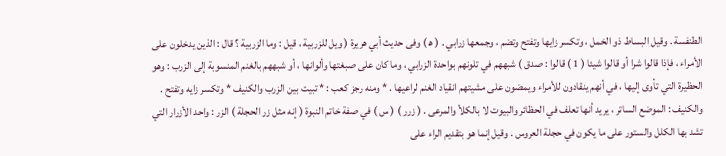الطنفسة . وقيل البساط ذو الخمل ، وتكسر زايها وتفتح وتضم ، وجمعها زرابي . ( ه‍ ) وفى حديث أبي هريرة ( ويل للزربية ، قيل : وما الزربية ؟ قال : الذين يدخلون على الأمراء ، فإذا قالوا شرا أو قالوا شيئا ( 1 ) قالوا : صدق ) شبههم في تلونهم بواحدة الزرابي ، وما كان على صبغتها وألوانها ، أو شبههم بالغنم المنسوبة إلى الزرب : وهو الحظيرة التي تأوى إليها ، في أنهم ينقادون للأمراء ويمضون على مشيتهم انقياد الغنم لراعيها . * ومنه رجز كعب : * تبيت بين الزرب والكنيف * وتكسر زايه وتفتح . والكنيف : الموضع الساتر ، يريد أنها تعلف في الحظائر والبيوت لا بالكلأ والمرعى . ( زرر ) ( س ) في صفة خاتم النبوة ( إنه مثل زر الحجلة ) الزر : واحد الأزرار التي تشد بها الكلل والستور على ما يكون في حجلة العروس . وقيل إنما هو بتقديم الراء على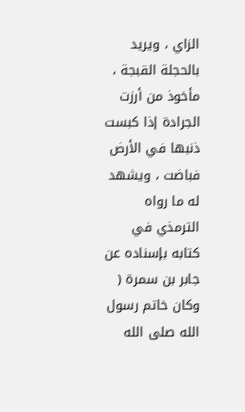الزاي ، ويريد بالحجلة القبجة ، مأخوذ من أرزت الجرادة إذا كبست ذنبها في الأرض فباضت ، ويشهد له ما رواه الترمذي في كتابه بإسناده عن جابر بن سمرة ( وكان خاتم رسول الله صلى الله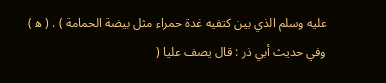عليه وسلم الذي بين كتفيه غدة حمراء مثل بيضة الحمامة ) . ( ه‍ ) وفي حديث أبي ذر : قال يصف عليا (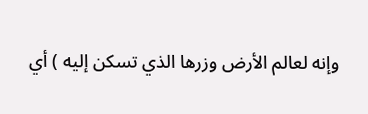وإنه لعالم الأرض وزرها الذي تسكن إليه ) أي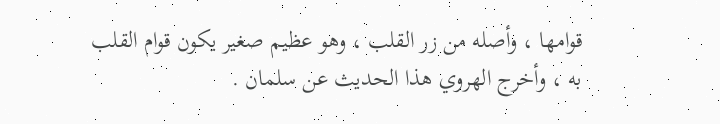قوامها ، وأصله من زر القلب ، وهو عظيم صغير يكون قوام القلب به ، وأخرج الهروي هذا الحديث عن سلمان .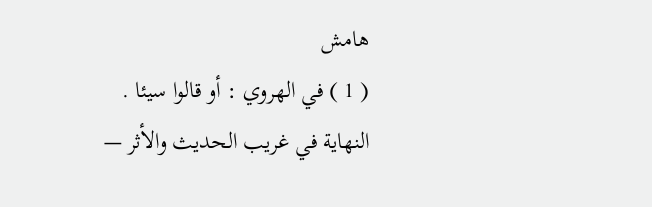هامش
( 1 ) في الهروي : أو قالوا سيئا .
النهاية في غريب الحديث والأثر —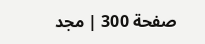صفحة 300 | مجد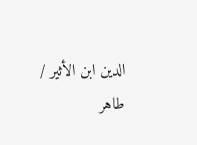الدين ابن الأثير / طاهر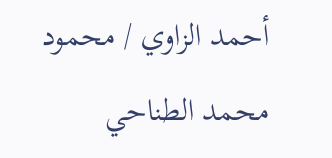أحمد الزاوي / محمود محمد الطناحي